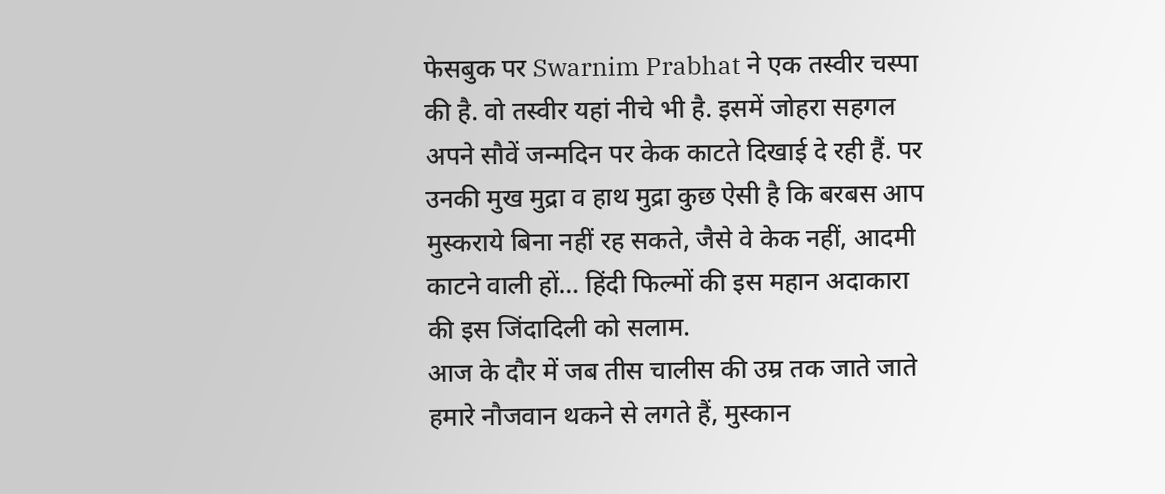फेसबुक पर Swarnim Prabhat ने एक तस्वीर चस्पा की है. वो तस्वीर यहां नीचे भी है. इसमें जोहरा सहगल अपने सौवें जन्मदिन पर केक काटते दिखाई दे रही हैं. पर उनकी मुख मुद्रा व हाथ मुद्रा कुछ ऐसी है कि बरबस आप मुस्कराये बिना नहीं रह सकते, जैसे वे केक नहीं, आदमी काटने वाली हों… हिंदी फिल्मों की इस महान अदाकारा की इस जिंदादिली को सलाम.
आज के दौर में जब तीस चालीस की उम्र तक जाते जाते हमारे नौजवान थकने से लगते हैं, मुस्कान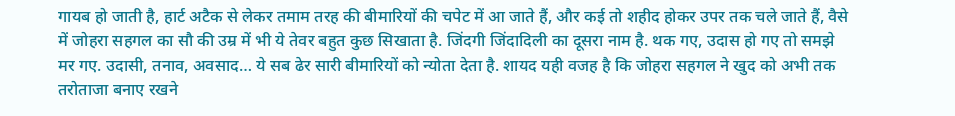गायब हो जाती है, हार्ट अटैक से लेकर तमाम तरह की बीमारियों की चपेट में आ जाते हैं, और कई तो शहीद होकर उपर तक चले जाते हैं, वैसे में जोहरा सहगल का सौ की उम्र में भी ये तेवर बहुत कुछ सिखाता है. जिंदगी जिंदादिली का दूसरा नाम है. थक गए, उदास हो गए तो समझे मर गए. उदासी, तनाव, अवसाद… ये सब ढेर सारी बीमारियों को न्योता देता है. शायद यही वजह है कि जोहरा सहगल ने खुद को अभी तक तरोताजा बनाए रखने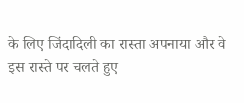के लिए जिंदादिली का रास्ता अपनाया और वे इस रास्ते पर चलते हुए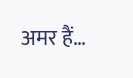अमर हैं…